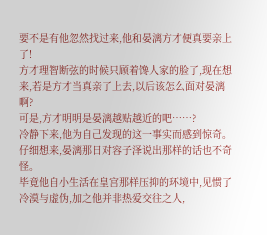要不是有他忽然找过来,他和晏漓方才便真要亲上了!
方才理智断弦的时候只顾着馋人家的脸了,现在想来,若是方才当真亲了上去,以后该怎么面对晏漓啊?
可是,方才明明是晏漓越贴越近的吧……?
冷静下来,他为自己发现的这一事实而感到惊奇。
仔细想来,晏漓那日对容子泽说出那样的话也不奇怪。
毕竟他自小生活在皇宫那样压抑的环境中,见惯了冷漠与虚伪,加之他并非热爱交往之人,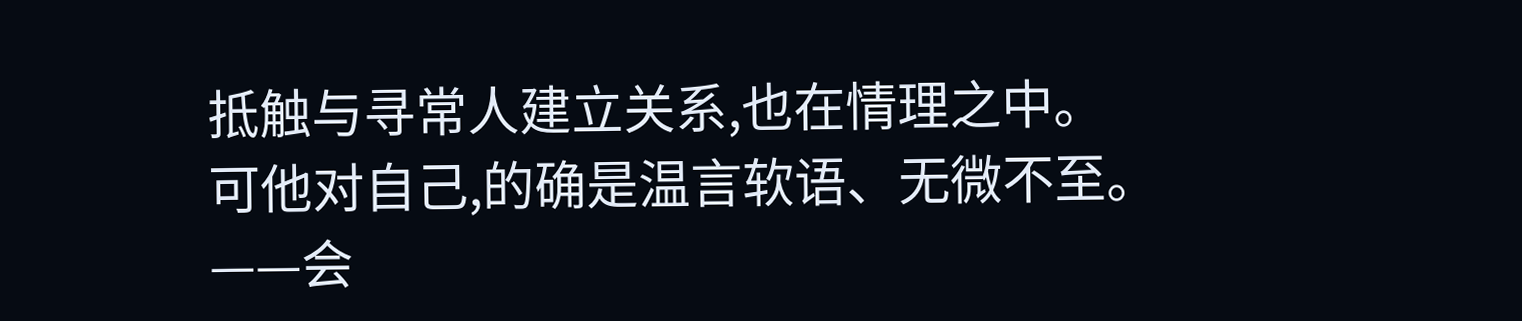抵触与寻常人建立关系,也在情理之中。
可他对自己,的确是温言软语、无微不至。
——会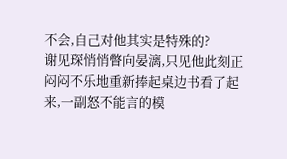不会,自己对他其实是特殊的?
谢见琛悄悄瞥向晏漓,只见他此刻正闷闷不乐地重新捧起桌边书看了起来,一副怒不能言的模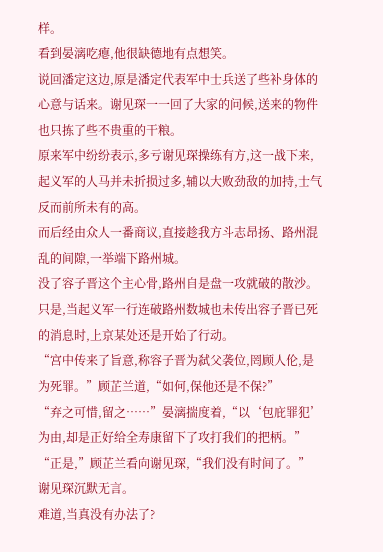样。
看到晏漓吃瘪,他很缺德地有点想笑。
说回潘定这边,原是潘定代表军中士兵送了些补身体的心意与话来。谢见琛一一回了大家的问候,送来的物件也只拣了些不贵重的干粮。
原来军中纷纷表示,多亏谢见琛操练有方,这一战下来,起义军的人马并未折损过多,辅以大败劲敌的加持,士气反而前所未有的高。
而后经由众人一番商议,直接趁我方斗志昂扬、路州混乱的间隙,一举端下路州城。
没了容子晋这个主心骨,路州自是盘一攻就破的散沙。
只是,当起义军一行连破路州数城也未传出容子晋已死的消息时,上京某处还是开始了行动。
“宫中传来了旨意,称容子晋为弑父袭位,罔顾人伦,是为死罪。”顾芷兰道,“如何,保他还是不保?”
“弃之可惜,留之……”晏漓揣度着,“以‘包庇罪犯’为由,却是正好给全寿康留下了攻打我们的把柄。”
“正是,”顾芷兰看向谢见琛,“我们没有时间了。”
谢见琛沉默无言。
难道,当真没有办法了?